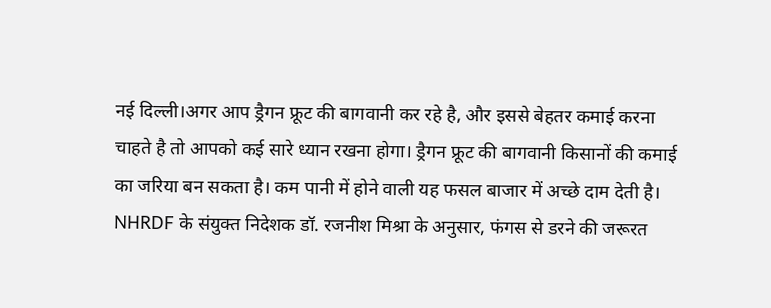नई दिल्ली।अगर आप ड्रैगन फ्रूट की बागवानी कर रहे है, और इससे बेहतर कमाई करना चाहते है तो आपको कई सारे ध्यान रखना होगा। ड्रैगन फ्रूट की बागवानी किसानों की कमाई का जरिया बन सकता है। कम पानी में होने वाली यह फसल बाजार में अच्छे दाम देती है। NHRDF के संयुक्त निदेशक डॉ. रजनीश मिश्रा के अनुसार, फंगस से डरने की जरूरत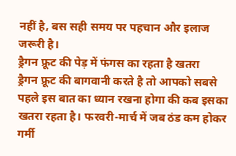नहीं है, बस सही समय पर पहचान और इलाज जरूरी है।
ड्रैगन फ्रूट की पेड़ में फंगस का रहता है खतरा
ड्रैगन फ्रूट की बागवानी करते है तो आपको सबसे पहले इस बात का ध्यान रखना होगा की कब इसका खतरा रहता है। फरवरी-मार्च में जब ठंड कम होकर गर्मी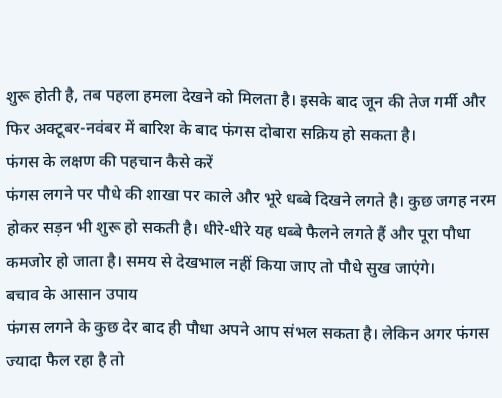शुरू होती है, तब पहला हमला देखने को मिलता है। इसके बाद जून की तेज गर्मी और फिर अक्टूबर-नवंबर में बारिश के बाद फंगस दोबारा सक्रिय हो सकता है।
फंगस के लक्षण की पहचान कैसे करें
फंगस लगने पर पौधे की शाखा पर काले और भूरे धब्बे दिखने लगते है। कुछ जगह नरम होकर सड़न भी शुरू हो सकती है। धीरे-धीरे यह धब्बे फैलने लगते हैं और पूरा पौधा कमजोर हो जाता है। समय से देखभाल नहीं किया जाए तो पौधे सुख जाएंगे।
बचाव के आसान उपाय
फंगस लगने के कुछ देर बाद ही पौधा अपने आप संभल सकता है। लेकिन अगर फंगस ज्यादा फैल रहा है तो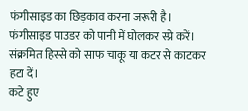फंगीसाइड का छिड़काव करना जरूरी है।
फंगीसाइड पाउडर को पानी में घोलकर स्प्रे करें।
संक्रमित हिस्से को साफ चाकू या कटर से काटकर हटा दें।
कटे हुए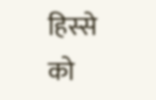हिस्से को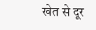खेत से दूर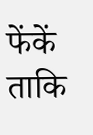फेंकें ताकि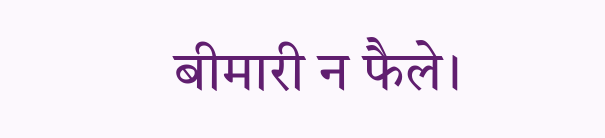बीमारी न फैले।